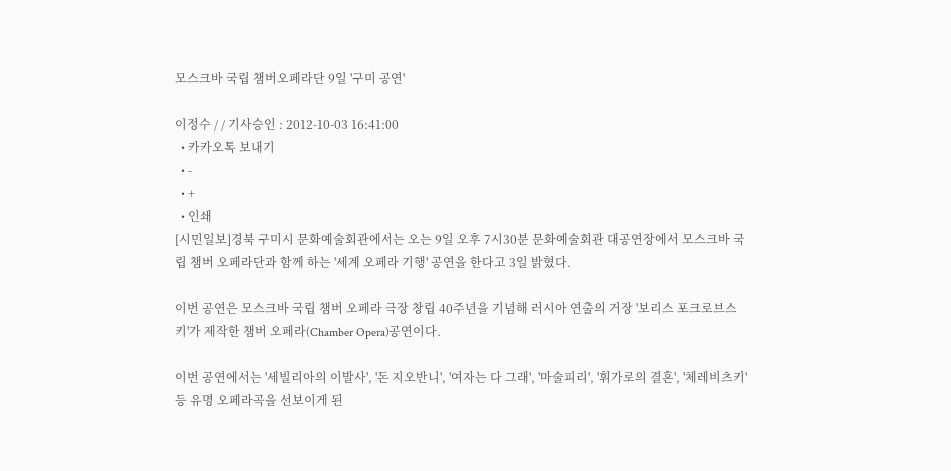모스크바 국립 챔버오페라단 9일 '구미 공연'

이정수 / / 기사승인 : 2012-10-03 16:41:00
  • 카카오톡 보내기
  • -
  • +
  • 인쇄
[시민일보]경북 구미시 문화예술회관에서는 오는 9일 오후 7시30분 문화예술회관 대공연장에서 모스크바 국립 챔버 오페라단과 함께 하는 '세계 오페라 기행' 공연을 한다고 3일 밝혔다.

이번 공연은 모스크바 국립 챔버 오페라 극장 창립 40주년을 기념해 러시아 연출의 거장 '보리스 포크로브스키'가 제작한 챔버 오페라(Chamber Opera)공연이다.

이번 공연에서는 '세빌리아의 이발사', '돈 지오반니', '여자는 다 그래', '마술피리', '휘가로의 결혼', '체레비츠키' 등 유명 오페라곡을 선보이게 된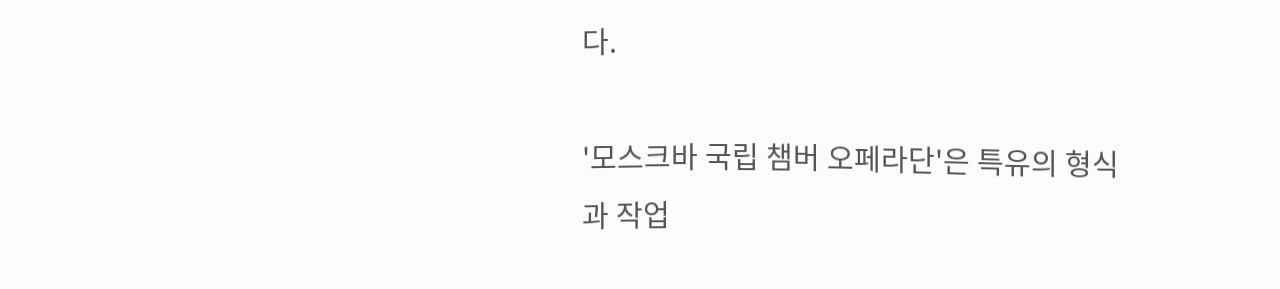다.

'모스크바 국립 챔버 오페라단'은 특유의 형식과 작업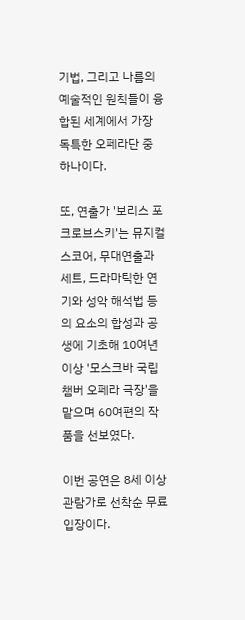기법, 그리고 나름의 예술적인 원칙들이 융합된 세계에서 가장 독특한 오페라단 중 하나이다.

또, 연출가 '보리스 포크로브스키'는 뮤지컬 스코어, 무대연출과 세트, 드라마틱한 연기와 성악 해석법 등의 요소의 합성과 공생에 기초해 10여년 이상 '모스크바 국립 챔버 오페라 극장'을 맡으며 60여편의 작품을 선보였다.

이번 공연은 8세 이상 관람가로 선착순 무료입장이다.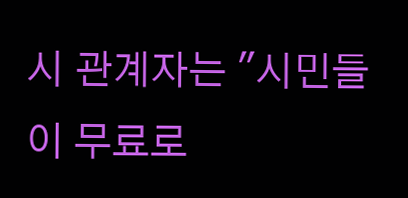시 관계자는 "시민들이 무료로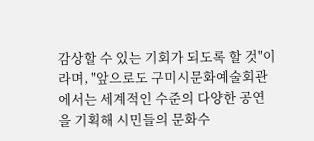감상할 수 있는 기회가 되도록 할 것"이라며, "앞으로도 구미시문화예술회관에서는 세계적인 수준의 다양한 공연을 기획해 시민들의 문화수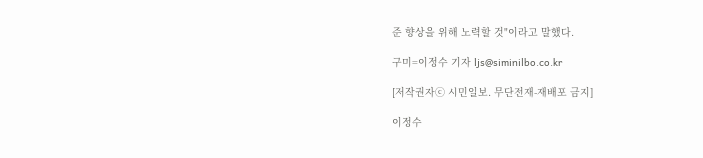준 향상을 위해 노력할 것"이라고 말했다.

구미=이정수 기자 ljs@siminilbo.co.kr

[저작권자ⓒ 시민일보. 무단전재-재배포 금지]

이정수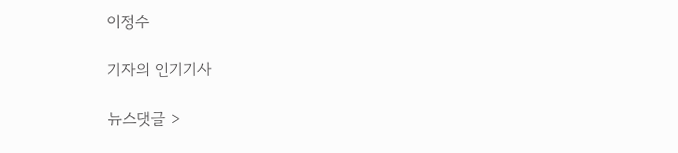이정수

기자의 인기기사

뉴스댓글 >